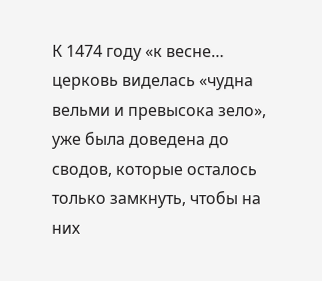К 1474 году «к весне… церковь виделась «чудна вельми и превысока зело», уже была доведена до сводов, которые осталось только замкнуть, чтобы на них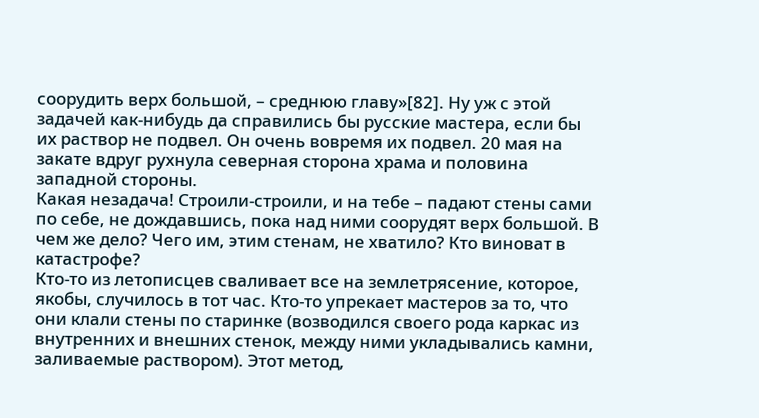соорудить верх большой, – среднюю главу»[82]. Ну уж с этой задачей как-нибудь да справились бы русские мастера, если бы их раствор не подвел. Он очень вовремя их подвел. 20 мая на закате вдруг рухнула северная сторона храма и половина западной стороны.
Какая незадача! Строили-строили, и на тебе – падают стены сами по себе, не дождавшись, пока над ними соорудят верх большой. В чем же дело? Чего им, этим стенам, не хватило? Кто виноват в катастрофе?
Кто-то из летописцев сваливает все на землетрясение, которое, якобы, случилось в тот час. Кто-то упрекает мастеров за то, что они клали стены по старинке (возводился своего рода каркас из внутренних и внешних стенок, между ними укладывались камни, заливаемые раствором). Этот метод,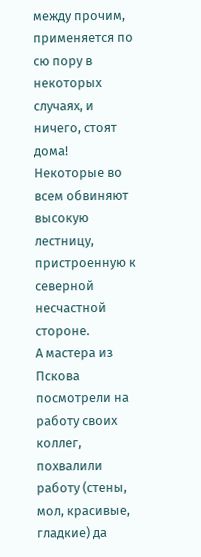между прочим, применяется по сю пору в некоторых случаях, и ничего, стоят дома! Некоторые во всем обвиняют высокую лестницу, пристроенную к северной несчастной стороне.
А мастера из Пскова посмотрели на работу своих коллег, похвалили работу (стены, мол, красивые, гладкие) да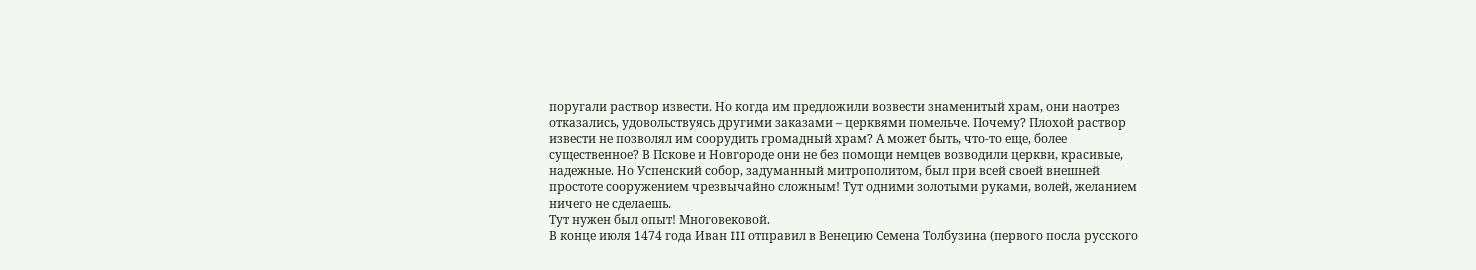поругали раствор извести. Но когда им предложили возвести знаменитый храм, они наотрез отказались, удовольствуясь другими заказами – церквями помельче. Почему? Плохой раствор извести не позволял им соорудить громадный храм? А может быть, что-то еще, более существенное? В Пскове и Новгороде они не без помощи немцев возводили церкви, красивые, надежные. Но Успенский собор, задуманный митрополитом, был при всей своей внешней простоте сооружением чрезвычайно сложным! Тут одними золотыми руками, волей, желанием ничего не сделаешь.
Тут нужен был опыт! Многовековой.
В конце июля 1474 года Иван III отправил в Венецию Семена Толбузина (первого посла русского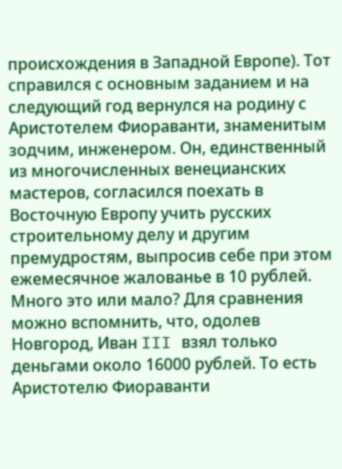происхождения в Западной Европе). Тот справился с основным заданием и на следующий год вернулся на родину с Аристотелем Фиораванти, знаменитым зодчим, инженером. Он, единственный из многочисленных венецианских мастеров, согласился поехать в Восточную Европу учить русских строительному делу и другим премудростям, выпросив себе при этом ежемесячное жалованье в 10 рублей. Много это или мало? Для сравнения можно вспомнить, что, одолев Новгород, Иван III взял только деньгами около 16000 рублей. То есть Аристотелю Фиораванти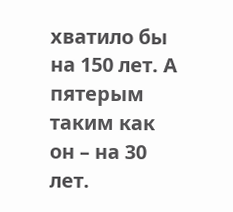хватило бы на 150 лет. А пятерым таким как он – на 30 лет.